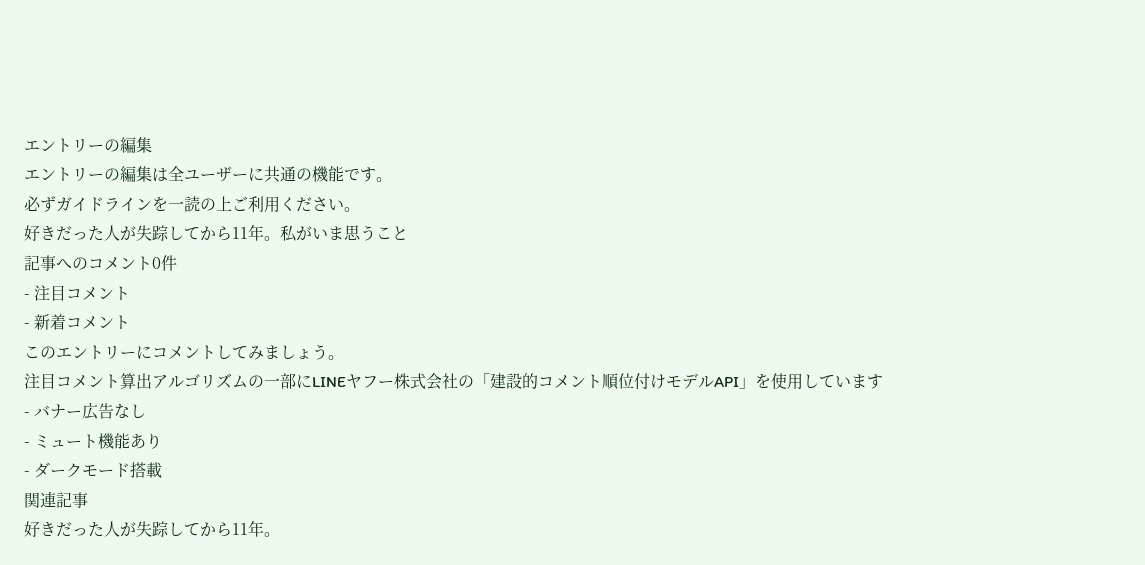エントリーの編集
エントリーの編集は全ユーザーに共通の機能です。
必ずガイドラインを一読の上ご利用ください。
好きだった人が失踪してから11年。私がいま思うこと
記事へのコメント0件
- 注目コメント
- 新着コメント
このエントリーにコメントしてみましょう。
注目コメント算出アルゴリズムの一部にLINEヤフー株式会社の「建設的コメント順位付けモデルAPI」を使用しています
- バナー広告なし
- ミュート機能あり
- ダークモード搭載
関連記事
好きだった人が失踪してから11年。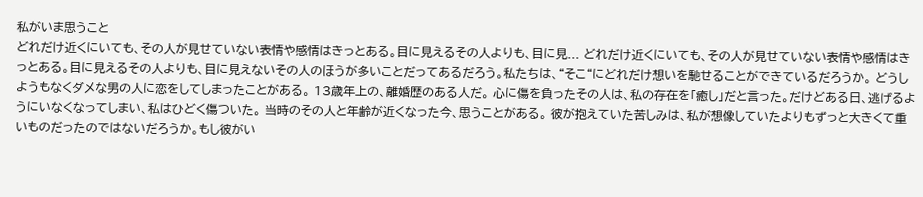私がいま思うこと
どれだけ近くにいても、その人が見せていない表情や感情はきっとある。目に見えるその人よりも、目に見... どれだけ近くにいても、その人が見せていない表情や感情はきっとある。目に見えるその人よりも、目に見えないその人のほうが多いことだってあるだろう。私たちは、“そこ“にどれだけ想いを馳せることができているだろうか。 どうしようもなくダメな男の人に恋をしてしまったことがある。 13歳年上の、離婚歴のある人だ。 心に傷を負ったその人は、私の存在を「癒し」だと言った。だけどある日、逃げるようにいなくなってしまい、私はひどく傷ついた。 当時のその人と年齢が近くなった今、思うことがある。 彼が抱えていた苦しみは、私が想像していたよりもずっと大きくて重いものだったのではないだろうか。もし彼がい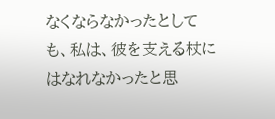なくならなかったとしても、私は、彼を支える杖にはなれなかったと思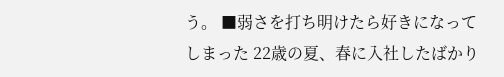う。 ■弱さを打ち明けたら好きになってしまった 22歳の夏、春に入社したばかり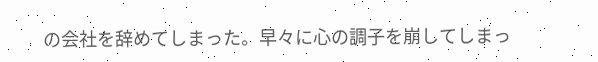の会社を辞めてしまった。早々に心の調子を崩してしまっ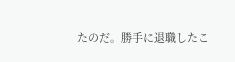たのだ。勝手に退職したこ